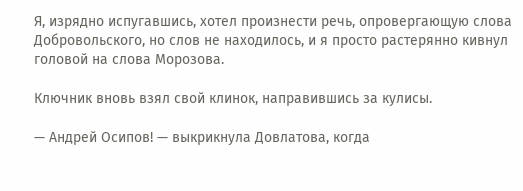Я, изрядно испугавшись, хотел произнести речь, опровергающую слова Добровольского, но слов не находилось, и я просто растерянно кивнул головой на слова Морозова.

Ключник вновь взял свой клинок, направившись за кулисы.

— Андрей Осипов! — выкрикнула Довлатова, когда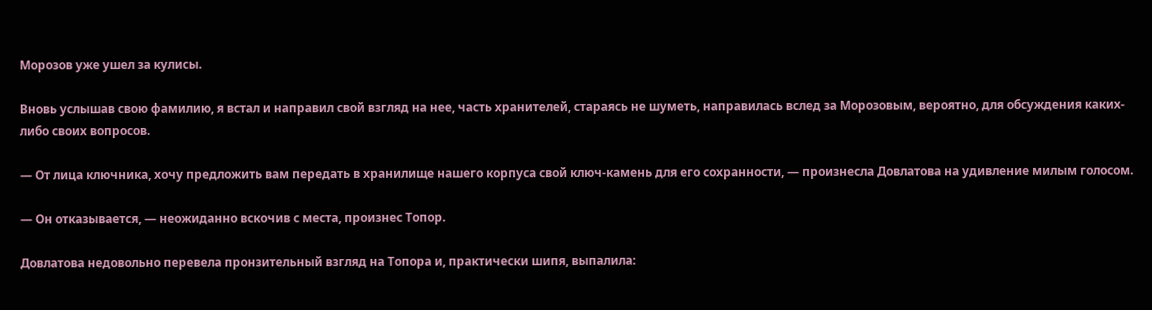Морозов уже ушел за кулисы.

Вновь услышав свою фамилию, я встал и направил свой взгляд на нее, часть хранителей, стараясь не шуметь, направилась вслед за Морозовым, вероятно, для обсуждения каких-либо своих вопросов.

— От лица ключника, хочу предложить вам передать в хранилище нашего корпуса свой ключ-камень для его сохранности, — произнесла Довлатова на удивление милым голосом.

— Он отказывается, — неожиданно вскочив с места, произнес Топор.

Довлатова недовольно перевела пронзительный взгляд на Топора и, практически шипя, выпалила: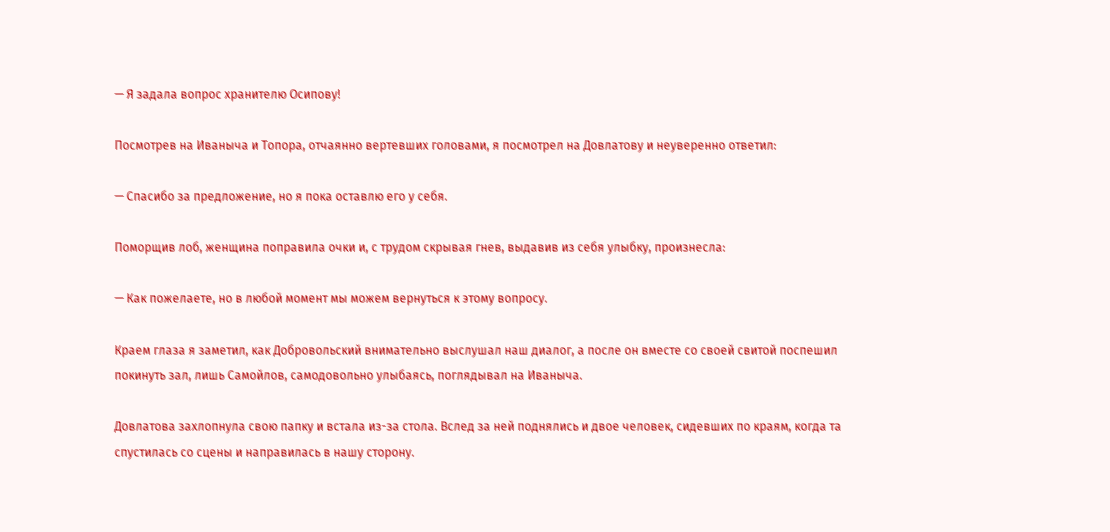— Я задала вопрос хранителю Осипову!

Посмотрев на Иваныча и Топора, отчаянно вертевших головами, я посмотрел на Довлатову и неуверенно ответил:

— Спасибо за предложение, но я пока оставлю его у себя.

Поморщив лоб, женщина поправила очки и, с трудом скрывая гнев, выдавив из себя улыбку, произнесла:

— Как пожелаете, но в любой момент мы можем вернуться к этому вопросу.

Краем глаза я заметил, как Добровольский внимательно выслушал наш диалог, а после он вместе со своей свитой поспешил покинуть зал, лишь Самойлов, самодовольно улыбаясь, поглядывал на Иваныча.

Довлатова захлопнула свою папку и встала из-за стола. Вслед за ней поднялись и двое человек, сидевших по краям, когда та спустилась со сцены и направилась в нашу сторону.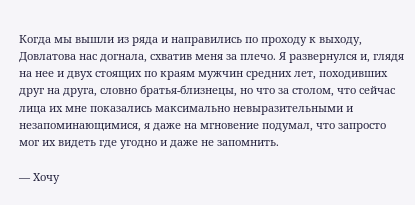Когда мы вышли из ряда и направились по проходу к выходу, Довлатова нас догнала, схватив меня за плечо. Я развернулся и, глядя на нее и двух стоящих по краям мужчин средних лет, походивших друг на друга, словно братья-близнецы, но что за столом, что сейчас лица их мне показались максимально невыразительными и незапоминающимися, я даже на мгновение подумал, что запросто мог их видеть где угодно и даже не запомнить.

— Хочу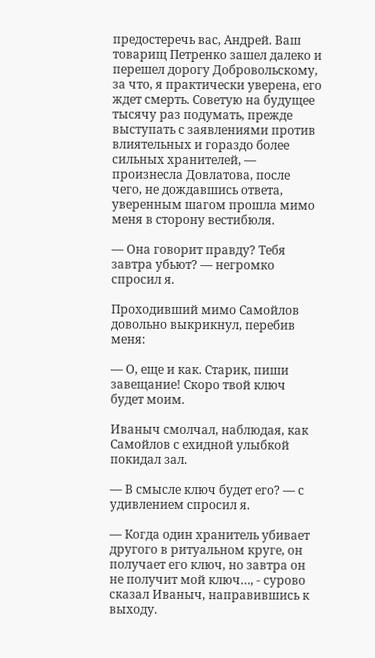предостеречь вас, Андрей. Ваш товарищ Петренко зашел далеко и перешел дорогу Добровольскому, за что, я практически уверена, его ждет смерть. Советую на будущее тысячу раз подумать, прежде выступать с заявлениями против влиятельных и гораздо более сильных хранителей, — произнесла Довлатова, после чего, не дождавшись ответа, уверенным шагом прошла мимо меня в сторону вестибюля.

— Она говорит правду? Тебя завтра убьют? — негромко спросил я.

Проходивший мимо Самойлов довольно выкрикнул, перебив меня:

— О, еще и как. Старик, пиши завещание! Скоро твой ключ будет моим.

Иваныч смолчал, наблюдая, как Самойлов с ехидной улыбкой покидал зал.

— В смысле ключ будет его? — с удивлением спросил я.

— Когда один хранитель убивает другого в ритуальном круге, он получает его ключ, но завтра он не получит мой ключ…, - сурово сказал Иваныч, направившись к выходу.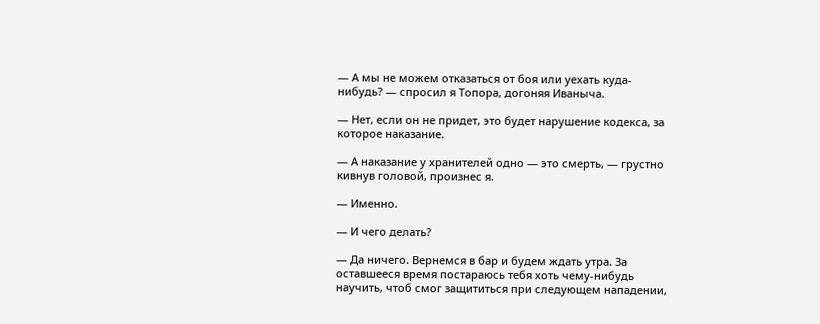— А мы не можем отказаться от боя или уехать куда-нибудь? — спросил я Топора, догоняя Иваныча.

— Нет, если он не придет, это будет нарушение кодекса, за которое наказание.

— А наказание у хранителей одно — это смерть, — грустно кивнув головой, произнес я.

— Именно.

— И чего делать?

— Да ничего. Вернемся в бар и будем ждать утра. За оставшееся время постараюсь тебя хоть чему-нибудь научить, чтоб смог защититься при следующем нападении,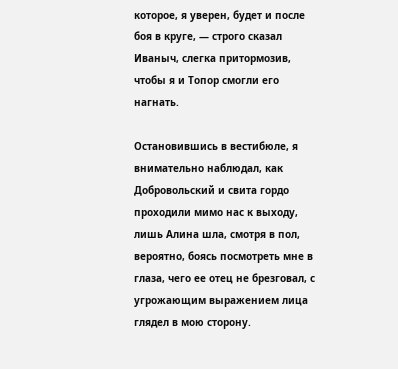которое, я уверен, будет и после боя в круге, — строго сказал Иваныч, слегка притормозив, чтобы я и Топор смогли его нагнать.

Остановившись в вестибюле, я внимательно наблюдал, как Добровольский и свита гордо проходили мимо нас к выходу, лишь Алина шла, смотря в пол, вероятно, боясь посмотреть мне в глаза, чего ее отец не брезговал, с угрожающим выражением лица глядел в мою сторону.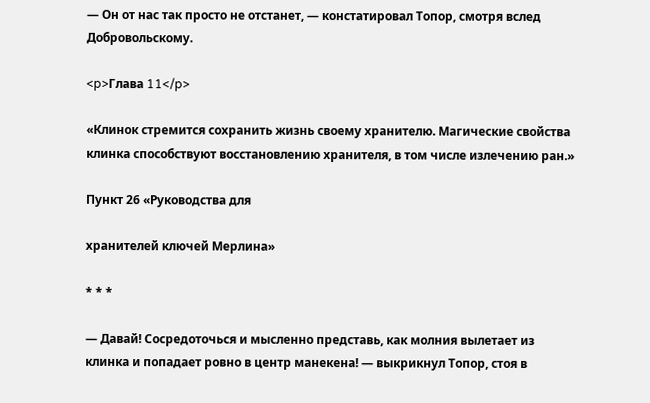— Он от нас так просто не отстанет, — констатировал Топор, смотря вслед Добровольскому.

<p>Глава 11</p>

«Клинок стремится сохранить жизнь своему хранителю. Магические свойства клинка способствуют восстановлению хранителя, в том числе излечению ран.»

Пункт 26 «Руководства для

хранителей ключей Мерлина»

* * *

— Давай! Сосредоточься и мысленно представь, как молния вылетает из клинка и попадает ровно в центр манекена! — выкрикнул Топор, стоя в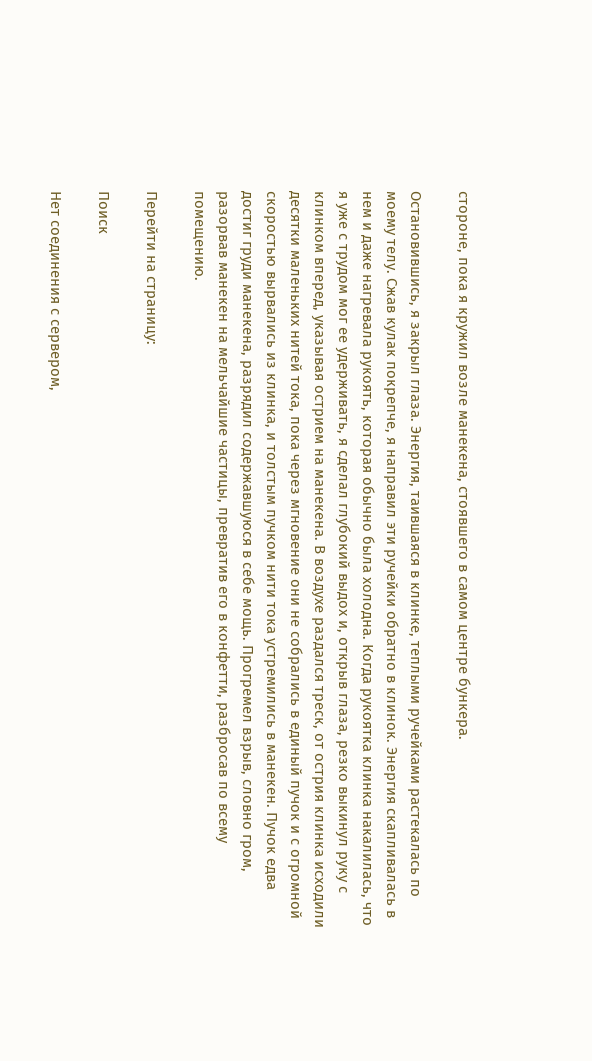стороне, пока я кружил возле манекена, стоявшего в самом центре бункера.

Остановившись, я закрыл глаза. Энергия, таившаяся в клинке, теплыми ручейками растекалась по моему телу. Сжав кулак покрепче, я направил эти ручейки обратно в клинок. Энергия скапливалась в нем и даже нагревала рукоять, которая обычно была холодна. Когда рукоятка клинка накалилась, что я уже с трудом мог ее удерживать, я сделал глубокий выдох и, открыв глаза, резко выкинул руку с клинком вперед, указывая острием на манекена. В воздухе раздался треск, от острия клинка исходили десятки маленьких нитей тока, пока через мгновение они не собрались в единый пучок и с огромной скоростью вырвались из клинка, и толстым пучком нити тока устремились в манекен. Пучок едва достиг груди манекена, разрядил содержавшуюся в себе мощь. Прогремел взрыв, словно гром, разорвав манекен на мельчайшие частицы, превратив его в конфетти, разбросав по всему помещению.

Перейти на страницу:

Поиск

Нет соединения с сервером,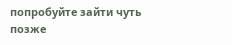попробуйте зайти чуть позже